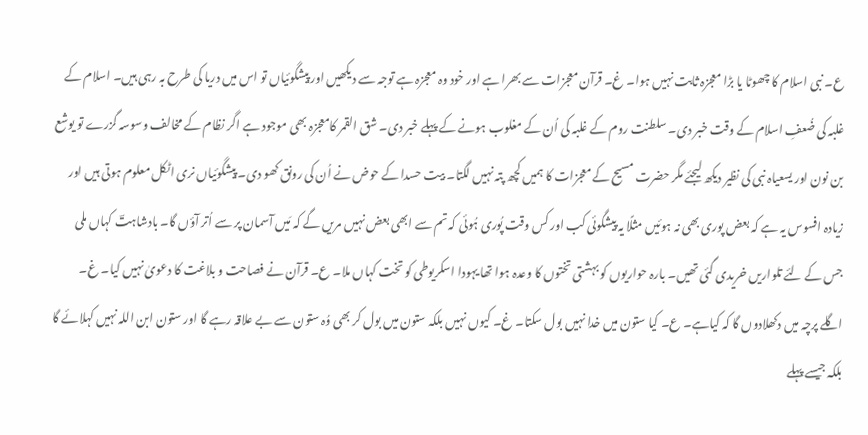ع۔ نبی اسلام کا چھوٹا یا بڑا معجزہ ثابت نہیں ہوا۔ غ۔ قرآن معجزات سے بھرا ہے اور خود وہ معجزہ ہے توجہ سے دیکھیں اور پیشگوئیاں تو اس میں دریا کی طرح بہ رہی ہیں۔ اسلام کے غلبہ کی ضُعفِ اسلام کے وقت خبر دی۔ سلطنت روم کے غلبہ کی اُن کے مغلوب ہونے کے پہلے خبر دی۔ شق القمر کامعجزہ بھی موجود ہے اگر نظام کے مخالف وسوسہ گزرے تو یوشع بن نون اور یسعیاہ نبی کی نظیر دیکھ لیجئے مگر حضرت مسیح کے معجزات کا ہمیں کچھ پتہ نہیں لگتا۔ بیت حسدا کے حوض نے اُن کی رونق کھو دی۔ پیشگوئیاں نری اٹکل معلوم ہوتی ہیں اور زیادہ افسوس یہ ہے کہ بعض پوری بھی نہ ہوئیں مثلًا یہ پیشگوئی کب اور کس وقت پُوری ہُوئی کہ تم سے ابھی بعض نہیں مریں گے کہ مَیں آسمان پر سے اُتر آؤں گا۔ بادشاہتؔ کہاں ملی جس کے لئے تلواریں خریدی گئی تھیں۔ بارہ حواریوں کو بہشتی تختوں کا وعدہ ہوا تھا یہودا اسکریوطی کو تخت کہاں ملا۔ ع۔ قرآن نے فصاحت و بلاغت کا دعویٰ نہیں کیا۔ غ۔ اگلے پرچہ میں دکھلادوں گا کہ کیاہے۔ ع۔ کیا ستون میں خدا نہیں بول سکتا۔ غ۔ کیوں نہیں بلکہ ستون میں بول کر بھی وُہ ستون سے بے علاقہ رہے گا اور ستون ابن اللہ نہیں کہلائے گا بلکہ جیسے پہلے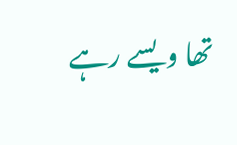تھا ویسے رہے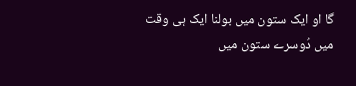گا او ایک ستون میں بولنا ایک ہی وقت میں دُوسرے ستون میں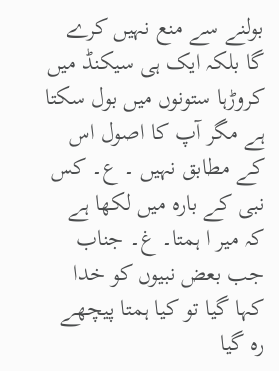بولنے سے منع نہیں کرے گا بلکہ ایک ہی سیکنڈ میں کروڑہا ستونوں میں بول سکتا ہے مگر آپ کا اصول اس کے مطابق نہیں ۔ ع۔ کس نبی کے بارہ میں لکھا ہے کہ میر ا ہمتا۔ غ۔ جناب جب بعض نبیوں کو خدا کہا گیا تو کیا ہمتا پیچھے رہ گیا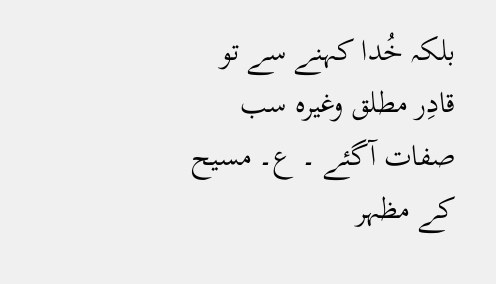بلکہ خُدا کہنے سے تو قادِر مطلق وغیرہ سب صفات آگئے ۔ ع۔ مسیح کے مظہر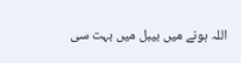اللہ ہونے میں بیبل میں بہت سی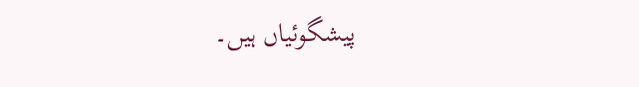پیشگوئیاں ہیں۔